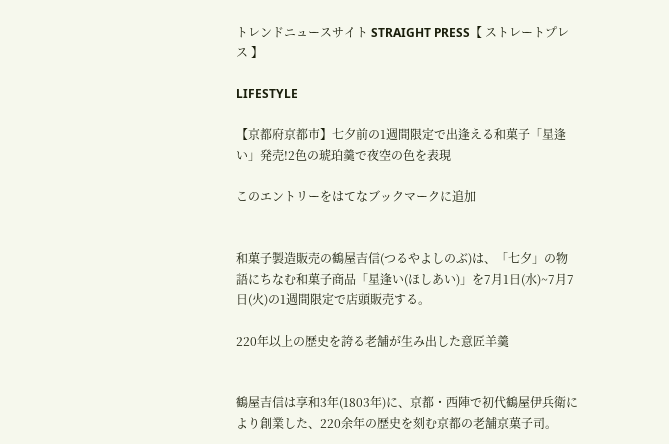トレンドニュースサイト STRAIGHT PRESS【 ストレートプレス 】

LIFESTYLE

【京都府京都市】七夕前の1週間限定で出逢える和菓子「星逢い」発売!2色の琥珀羹で夜空の色を表現

このエントリーをはてなブックマークに追加


和菓子製造販売の鶴屋吉信(つるやよしのぶ)は、「七夕」の物語にちなむ和菓子商品「星逢い(ほしあい)」を7月1日(水)~7月7日(火)の1週間限定で店頭販売する。

220年以上の歴史を誇る老舗が生み出した意匠羊羹


鶴屋吉信は享和3年(1803年)に、京都・西陣で初代鶴屋伊兵衛により創業した、220余年の歴史を刻む京都の老舗京菓子司。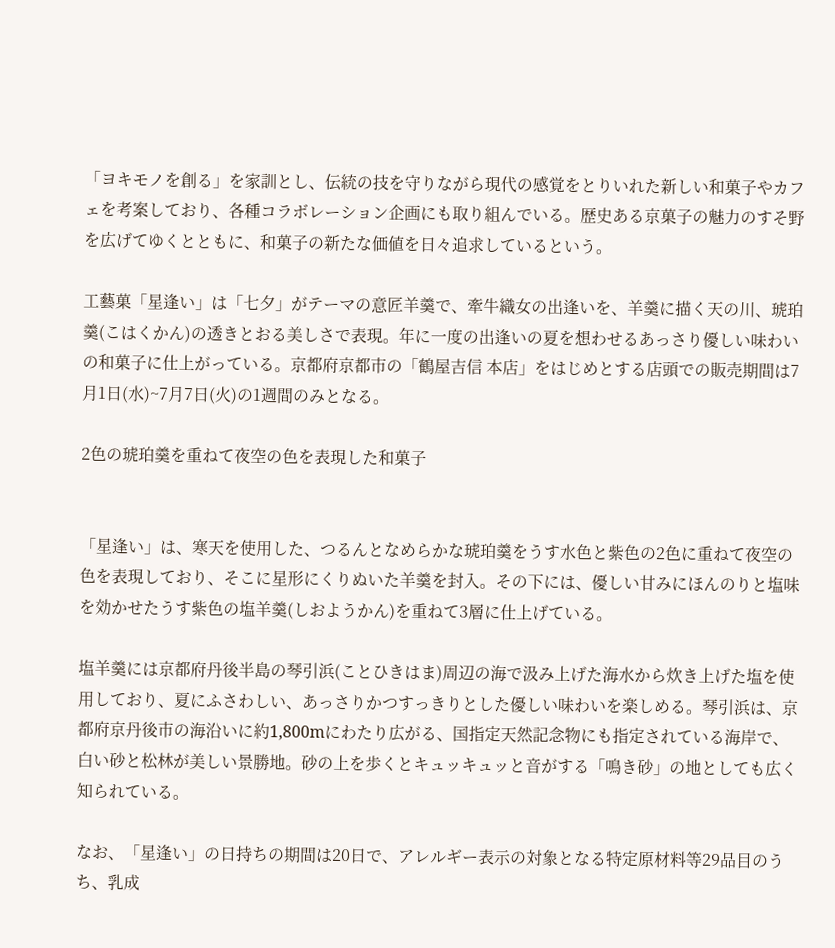「ヨキモノを創る」を家訓とし、伝統の技を守りながら現代の感覚をとりいれた新しい和菓子やカフェを考案しており、各種コラボレーション企画にも取り組んでいる。歴史ある京菓子の魅力のすそ野を広げてゆくとともに、和菓子の新たな価値を日々追求しているという。

工藝菓「星逢い」は「七夕」がテーマの意匠羊羹で、牽牛織女の出逢いを、羊羹に描く天の川、琥珀羹(こはくかん)の透きとおる美しさで表現。年に一度の出逢いの夏を想わせるあっさり優しい味わいの和菓子に仕上がっている。京都府京都市の「鶴屋吉信 本店」をはじめとする店頭での販売期間は7月1日(水)~7月7日(火)の1週間のみとなる。

2色の琥珀羹を重ねて夜空の色を表現した和菓子


「星逢い」は、寒天を使用した、つるんとなめらかな琥珀羹をうす水色と紫色の2色に重ねて夜空の色を表現しており、そこに星形にくりぬいた羊羹を封入。その下には、優しい甘みにほんのりと塩味を効かせたうす紫色の塩羊羹(しおようかん)を重ねて3層に仕上げている。

塩羊羹には京都府丹後半島の琴引浜(ことひきはま)周辺の海で汲み上げた海水から炊き上げた塩を使用しており、夏にふさわしい、あっさりかつすっきりとした優しい味わいを楽しめる。琴引浜は、京都府京丹後市の海沿いに約1,800mにわたり広がる、国指定天然記念物にも指定されている海岸で、白い砂と松林が美しい景勝地。砂の上を歩くとキュッキュッと音がする「鳴き砂」の地としても広く知られている。

なお、「星逢い」の日持ちの期間は20日で、アレルギー表示の対象となる特定原材料等29品目のうち、乳成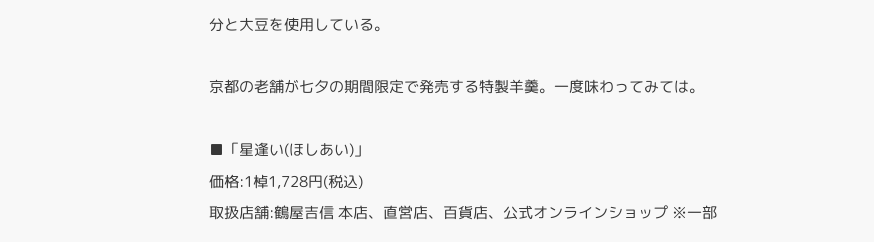分と大豆を使用している。

京都の老舗が七夕の期間限定で発売する特製羊羹。一度味わってみては。

■「星逢い(ほしあい)」
価格:1棹1,728円(税込)
取扱店舗:鶴屋吉信 本店、直営店、百貨店、公式オンラインショップ ※一部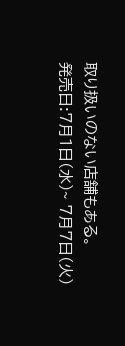取り扱いのない店舗もある。
発売日:7月1日(水)~ 7月7日(火)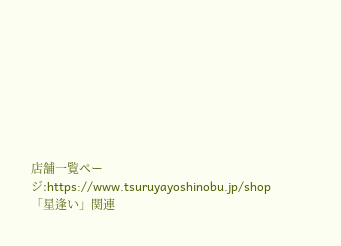店舗一覧ページ:https://www.tsuruyayoshinobu.jp/shop
「星逢い」関連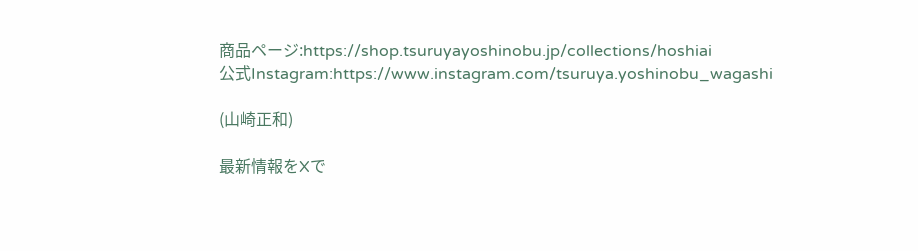商品ページ:https://shop.tsuruyayoshinobu.jp/collections/hoshiai
公式Instagram:https://www.instagram.com/tsuruya.yoshinobu_wagashi

(山崎正和)

最新情報をXで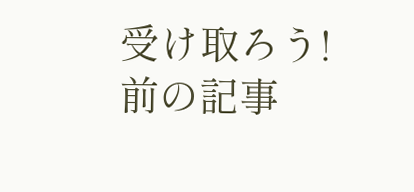受け取ろう!
前の記事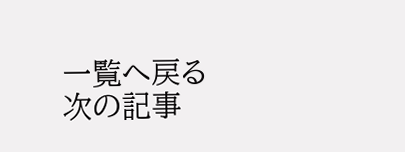一覧へ戻る
次の記事